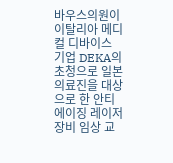바우스의원이 이탈리아 메디컬 디바이스 기업 DEKA의 초청으로 일본 의료진을 대상으로 한 안티에이징 레이저 장비 임상 교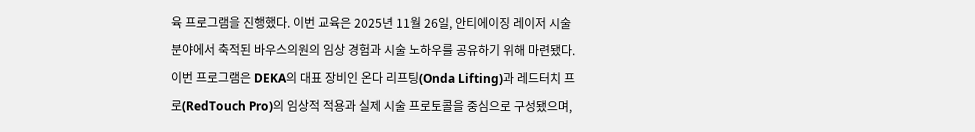육 프로그램을 진행했다. 이번 교육은 2025년 11월 26일, 안티에이징 레이저 시술 분야에서 축적된 바우스의원의 임상 경험과 시술 노하우를 공유하기 위해 마련됐다. 이번 프로그램은 DEKA의 대표 장비인 온다 리프팅(Onda Lifting)과 레드터치 프로(RedTouch Pro)의 임상적 적용과 실제 시술 프로토콜을 중심으로 구성됐으며,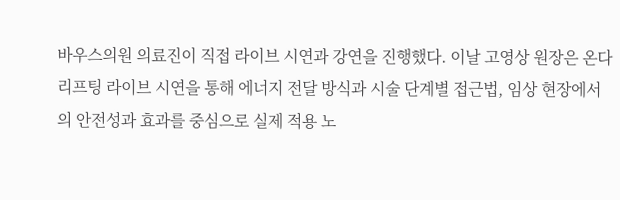바우스의원 의료진이 직접 라이브 시연과 강연을 진행했다. 이날 고영상 원장은 온다 리프팅 라이브 시연을 통해 에너지 전달 방식과 시술 단계별 접근법, 임상 현장에서의 안전성과 효과를 중심으로 실제 적용 노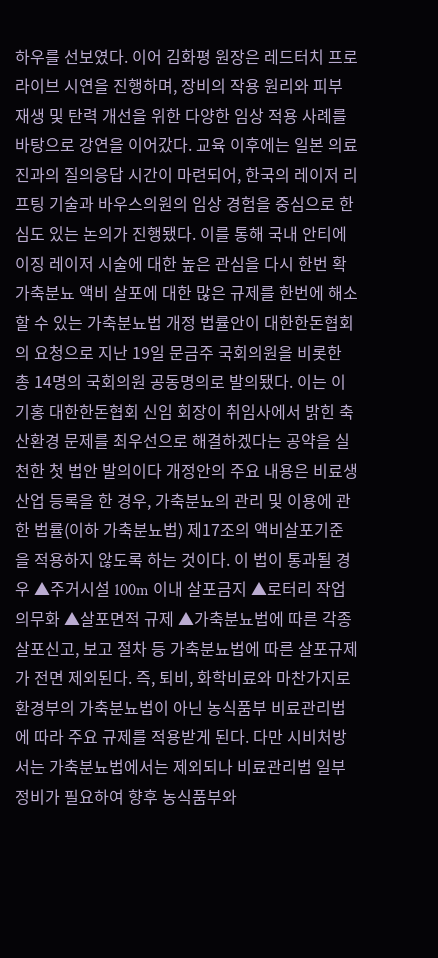하우를 선보였다. 이어 김화평 원장은 레드터치 프로 라이브 시연을 진행하며, 장비의 작용 원리와 피부 재생 및 탄력 개선을 위한 다양한 임상 적용 사례를 바탕으로 강연을 이어갔다. 교육 이후에는 일본 의료진과의 질의응답 시간이 마련되어, 한국의 레이저 리프팅 기술과 바우스의원의 임상 경험을 중심으로 한 심도 있는 논의가 진행됐다. 이를 통해 국내 안티에이징 레이저 시술에 대한 높은 관심을 다시 한번 확
가축분뇨 액비 살포에 대한 많은 규제를 한번에 해소할 수 있는 가축분뇨법 개정 법률안이 대한한돈협회의 요청으로 지난 19일 문금주 국회의원을 비롯한 총 14명의 국회의원 공동명의로 발의됐다. 이는 이기홍 대한한돈협회 신임 회장이 취임사에서 밝힌 축산환경 문제를 최우선으로 해결하겠다는 공약을 실천한 첫 법안 발의이다 개정안의 주요 내용은 비료생산업 등록을 한 경우, 가축분뇨의 관리 및 이용에 관한 법률(이하 가축분뇨법) 제17조의 액비살포기준을 적용하지 않도록 하는 것이다. 이 법이 통과될 경우 ▲주거시설 100m 이내 살포금지 ▲로터리 작업 의무화 ▲살포면적 규제 ▲가축분뇨법에 따른 각종 살포신고, 보고 절차 등 가축분뇨법에 따른 살포규제가 전면 제외된다. 즉, 퇴비, 화학비료와 마찬가지로 환경부의 가축분뇨법이 아닌 농식품부 비료관리법에 따라 주요 규제를 적용받게 된다. 다만 시비처방서는 가축분뇨법에서는 제외되나 비료관리법 일부 정비가 필요하여 향후 농식품부와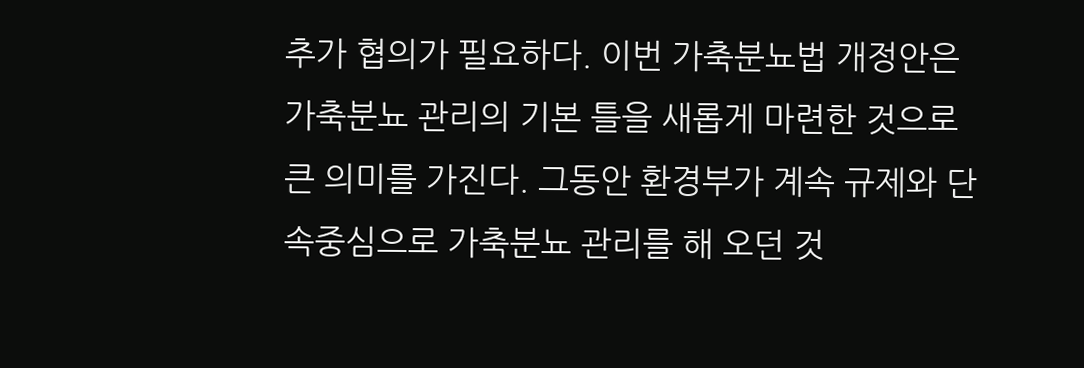추가 협의가 필요하다. 이번 가축분뇨법 개정안은 가축분뇨 관리의 기본 틀을 새롭게 마련한 것으로 큰 의미를 가진다. 그동안 환경부가 계속 규제와 단속중심으로 가축분뇨 관리를 해 오던 것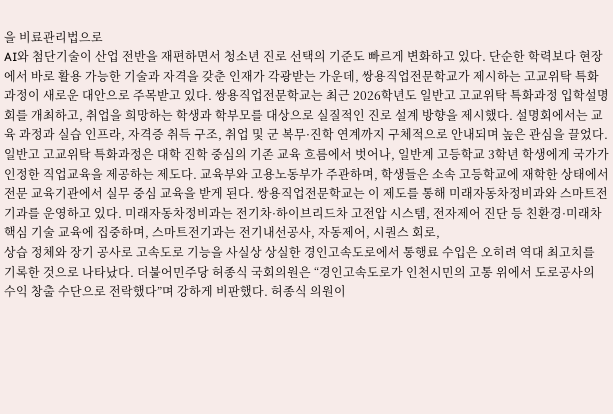을 비료관리법으로
AI와 첨단기술이 산업 전반을 재편하면서 청소년 진로 선택의 기준도 빠르게 변화하고 있다. 단순한 학력보다 현장에서 바로 활용 가능한 기술과 자격을 갖춘 인재가 각광받는 가운데, 쌍용직업전문학교가 제시하는 고교위탁 특화과정이 새로운 대안으로 주목받고 있다. 쌍용직업전문학교는 최근 2026학년도 일반고 고교위탁 특화과정 입학설명회를 개최하고, 취업을 희망하는 학생과 학부모를 대상으로 실질적인 진로 설계 방향을 제시했다. 설명회에서는 교육 과정과 실습 인프라, 자격증 취득 구조, 취업 및 군 복무·진학 연계까지 구체적으로 안내되며 높은 관심을 끌었다. 일반고 고교위탁 특화과정은 대학 진학 중심의 기존 교육 흐름에서 벗어나, 일반계 고등학교 3학년 학생에게 국가가 인정한 직업교육을 제공하는 제도다. 교육부와 고용노동부가 주관하며, 학생들은 소속 고등학교에 재학한 상태에서 전문 교육기관에서 실무 중심 교육을 받게 된다. 쌍용직업전문학교는 이 제도를 통해 미래자동차정비과와 스마트전기과를 운영하고 있다. 미래자동차정비과는 전기차·하이브리드차 고전압 시스템, 전자제어 진단 등 친환경·미래차 핵심 기술 교육에 집중하며, 스마트전기과는 전기내선공사, 자동제어, 시퀀스 회로,
상습 정체와 장기 공사로 고속도로 기능을 사실상 상실한 경인고속도로에서 통행료 수입은 오히려 역대 최고치를 기록한 것으로 나타났다. 더불어민주당 허종식 국회의원은 “경인고속도로가 인천시민의 고통 위에서 도로공사의 수익 창출 수단으로 전락했다”며 강하게 비판했다. 허종식 의원이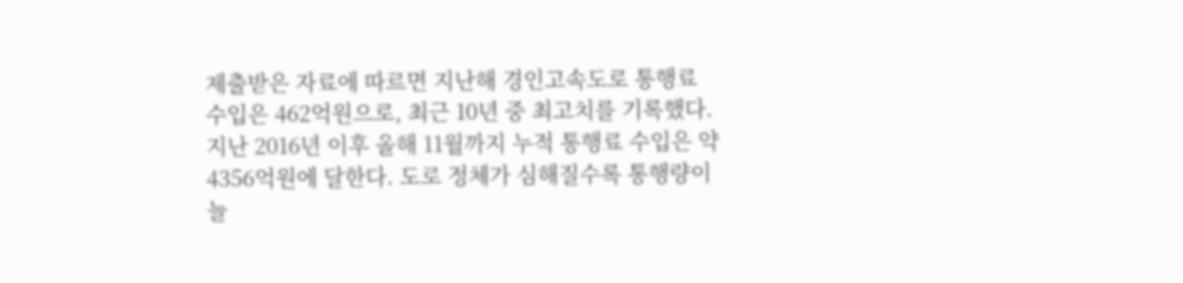제출받은 자료에 따르면 지난해 경인고속도로 통행료 수입은 462억원으로, 최근 10년 중 최고치를 기록했다. 지난 2016년 이후 올해 11월까지 누적 통행료 수입은 약 4356억원에 달한다. 도로 정체가 심해질수록 통행량이 늘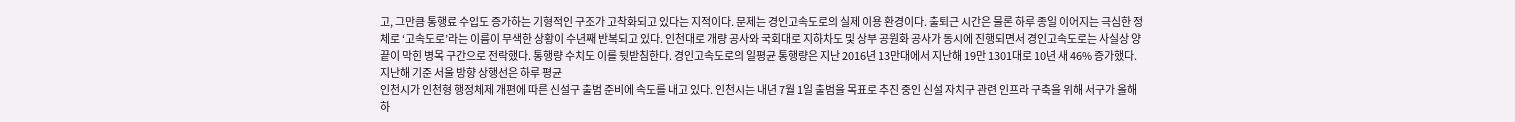고, 그만큼 통행료 수입도 증가하는 기형적인 구조가 고착화되고 있다는 지적이다. 문제는 경인고속도로의 실제 이용 환경이다. 출퇴근 시간은 물론 하루 종일 이어지는 극심한 정체로 ‘고속도로’라는 이름이 무색한 상황이 수년째 반복되고 있다. 인천대로 개량 공사와 국회대로 지하차도 및 상부 공원화 공사가 동시에 진행되면서 경인고속도로는 사실상 양 끝이 막힌 병목 구간으로 전락했다. 통행량 수치도 이를 뒷받침한다. 경인고속도로의 일평균 통행량은 지난 2016년 13만대에서 지난해 19만 1301대로 10년 새 46% 증가했다. 지난해 기준 서울 방향 상행선은 하루 평균
인천시가 인천형 행정체제 개편에 따른 신설구 출범 준비에 속도를 내고 있다. 인천시는 내년 7월 1일 출범을 목표로 추진 중인 신설 자치구 관련 인프라 구축을 위해 서구가 올해 하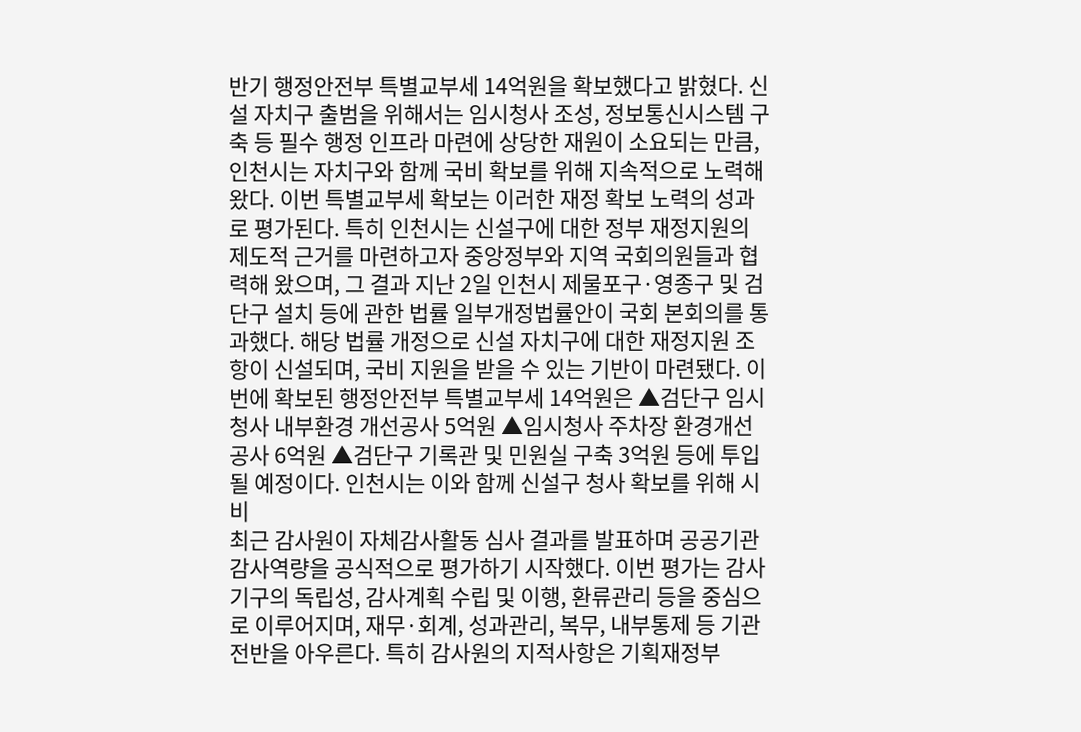반기 행정안전부 특별교부세 14억원을 확보했다고 밝혔다. 신설 자치구 출범을 위해서는 임시청사 조성, 정보통신시스템 구축 등 필수 행정 인프라 마련에 상당한 재원이 소요되는 만큼, 인천시는 자치구와 함께 국비 확보를 위해 지속적으로 노력해 왔다. 이번 특별교부세 확보는 이러한 재정 확보 노력의 성과로 평가된다. 특히 인천시는 신설구에 대한 정부 재정지원의 제도적 근거를 마련하고자 중앙정부와 지역 국회의원들과 협력해 왔으며, 그 결과 지난 2일 인천시 제물포구·영종구 및 검단구 설치 등에 관한 법률 일부개정법률안이 국회 본회의를 통과했다. 해당 법률 개정으로 신설 자치구에 대한 재정지원 조항이 신설되며, 국비 지원을 받을 수 있는 기반이 마련됐다. 이번에 확보된 행정안전부 특별교부세 14억원은 ▲검단구 임시청사 내부환경 개선공사 5억원 ▲임시청사 주차장 환경개선공사 6억원 ▲검단구 기록관 및 민원실 구축 3억원 등에 투입될 예정이다. 인천시는 이와 함께 신설구 청사 확보를 위해 시비
최근 감사원이 자체감사활동 심사 결과를 발표하며 공공기관 감사역량을 공식적으로 평가하기 시작했다. 이번 평가는 감사기구의 독립성, 감사계획 수립 및 이행, 환류관리 등을 중심으로 이루어지며, 재무·회계, 성과관리, 복무, 내부통제 등 기관 전반을 아우른다. 특히 감사원의 지적사항은 기획재정부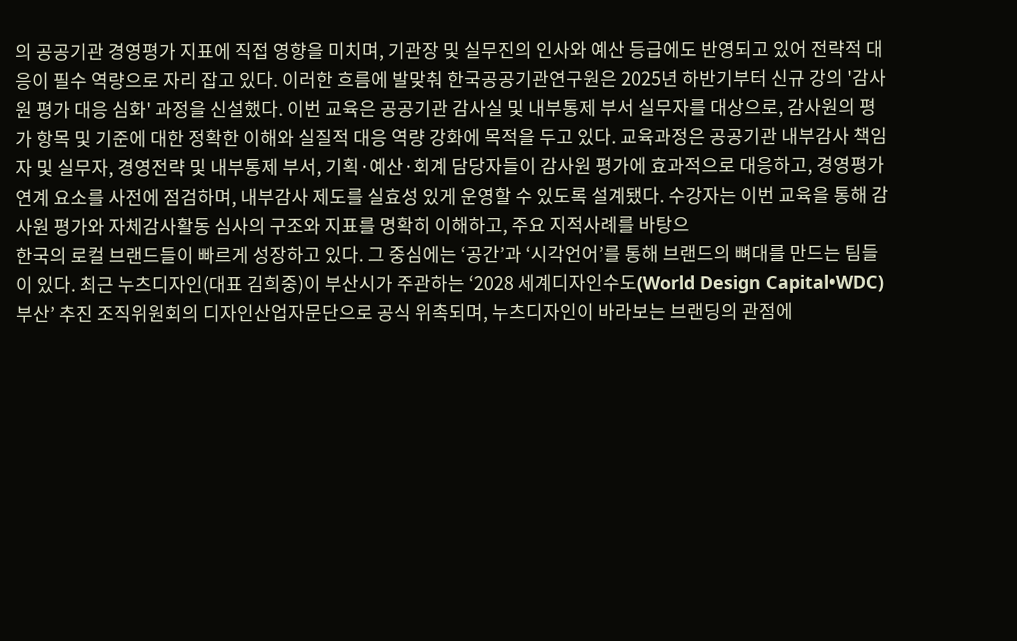의 공공기관 경영평가 지표에 직접 영향을 미치며, 기관장 및 실무진의 인사와 예산 등급에도 반영되고 있어 전략적 대응이 필수 역량으로 자리 잡고 있다. 이러한 흐름에 발맞춰 한국공공기관연구원은 2025년 하반기부터 신규 강의 '감사원 평가 대응 심화' 과정을 신설했다. 이번 교육은 공공기관 감사실 및 내부통제 부서 실무자를 대상으로, 감사원의 평가 항목 및 기준에 대한 정확한 이해와 실질적 대응 역량 강화에 목적을 두고 있다. 교육과정은 공공기관 내부감사 책임자 및 실무자, 경영전략 및 내부통제 부서, 기획·예산·회계 담당자들이 감사원 평가에 효과적으로 대응하고, 경영평가 연계 요소를 사전에 점검하며, 내부감사 제도를 실효성 있게 운영할 수 있도록 설계됐다. 수강자는 이번 교육을 통해 감사원 평가와 자체감사활동 심사의 구조와 지표를 명확히 이해하고, 주요 지적사례를 바탕으
한국의 로컬 브랜드들이 빠르게 성장하고 있다. 그 중심에는 ‘공간’과 ‘시각언어’를 통해 브랜드의 뼈대를 만드는 팀들이 있다. 최근 누츠디자인(대표 김희중)이 부산시가 주관하는 ‘2028 세계디자인수도(World Design Capital•WDC) 부산’ 추진 조직위원회의 디자인산업자문단으로 공식 위촉되며, 누츠디자인이 바라보는 브랜딩의 관점에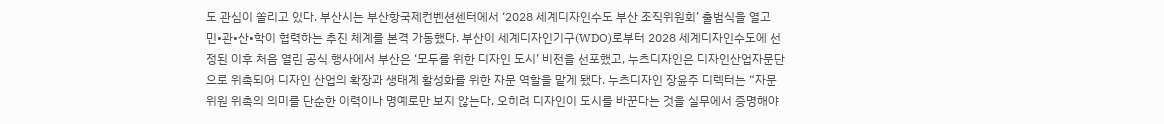도 관심이 쏠리고 있다. 부산시는 부산항국제컨벤션센터에서 ‘2028 세계디자인수도 부산 조직위원회’ 출범식을 열고 민•관•산•학이 협력하는 추진 체계를 본격 가동했다. 부산이 세계디자인기구(WDO)로부터 2028 세계디자인수도에 선정된 이후 처음 열린 공식 행사에서 부산은 ‘모두를 위한 디자인 도시’ 비전을 선포했고, 누츠디자인은 디자인산업자문단으로 위촉되어 디자인 산업의 확장과 생태계 활성화를 위한 자문 역할을 맡게 됐다. 누츠디자인 장윤주 디렉터는 “자문위원 위촉의 의미를 단순한 이력이나 명예로만 보지 않는다. 오히려 디자인이 도시를 바꾼다는 것을 실무에서 증명해야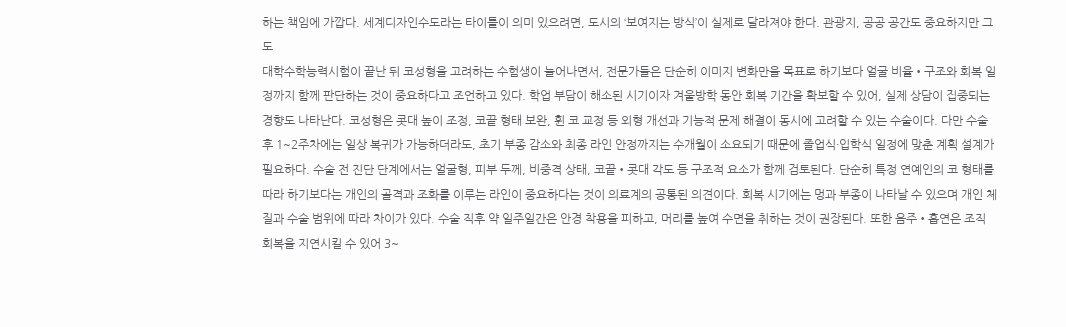하는 책임에 가깝다. 세계디자인수도라는 타이틀이 의미 있으려면, 도시의 ‘보여지는 방식’이 실제로 달라져야 한다. 관광지, 공공 공간도 중요하지만 그 도
대학수학능력시험이 끝난 뒤 코성형을 고려하는 수험생이 늘어나면서, 전문가들은 단순히 이미지 변화만을 목표로 하기보다 얼굴 비율•구조와 회복 일정까지 함께 판단하는 것이 중요하다고 조언하고 있다. 학업 부담이 해소된 시기이자 겨울방학 동안 회복 기간을 확보할 수 있어, 실제 상담이 집중되는 경향도 나타난다. 코성형은 콧대 높이 조정, 코끝 형태 보완, 휜 코 교정 등 외형 개선과 기능적 문제 해결이 동시에 고려할 수 있는 수술이다. 다만 수술 후 1~2주차에는 일상 복귀가 가능하더라도, 초기 부종 감소와 최종 라인 안정까지는 수개월이 소요되기 때문에 졸업식·입학식 일정에 맞춘 계획 설계가 필요하다. 수술 전 진단 단계에서는 얼굴형, 피부 두께, 비중격 상태, 코끝•콧대 각도 등 구조적 요소가 함께 검토된다. 단순히 특정 연예인의 코 형태를 따라 하기보다는 개인의 골격과 조화를 이루는 라인이 중요하다는 것이 의료계의 공통된 의견이다. 회복 시기에는 멍과 부종이 나타날 수 있으며 개인 체질과 수술 범위에 따라 차이가 있다. 수술 직후 약 일주일간은 안경 착용을 피하고, 머리를 높여 수면을 취하는 것이 권장된다. 또한 음주•흡연은 조직 회복을 지연시킬 수 있어 3~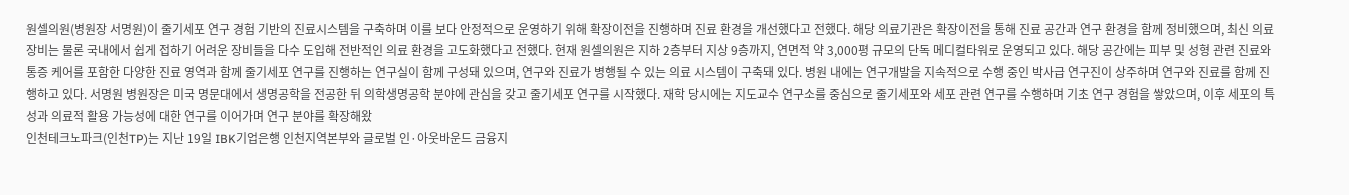원셀의원(병원장 서명원)이 줄기세포 연구 경험 기반의 진료시스템을 구축하며 이를 보다 안정적으로 운영하기 위해 확장이전을 진행하며 진료 환경을 개선했다고 전했다. 해당 의료기관은 확장이전을 통해 진료 공간과 연구 환경을 함께 정비했으며, 최신 의료 장비는 물론 국내에서 쉽게 접하기 어려운 장비들을 다수 도입해 전반적인 의료 환경을 고도화했다고 전했다. 현재 원셀의원은 지하 2층부터 지상 9층까지, 연면적 약 3,000평 규모의 단독 메디컬타워로 운영되고 있다. 해당 공간에는 피부 및 성형 관련 진료와 통증 케어를 포함한 다양한 진료 영역과 함께 줄기세포 연구를 진행하는 연구실이 함께 구성돼 있으며, 연구와 진료가 병행될 수 있는 의료 시스템이 구축돼 있다. 병원 내에는 연구개발을 지속적으로 수행 중인 박사급 연구진이 상주하며 연구와 진료를 함께 진행하고 있다. 서명원 병원장은 미국 명문대에서 생명공학을 전공한 뒤 의학생명공학 분야에 관심을 갖고 줄기세포 연구를 시작했다. 재학 당시에는 지도교수 연구소를 중심으로 줄기세포와 세포 관련 연구를 수행하며 기초 연구 경험을 쌓았으며, 이후 세포의 특성과 의료적 활용 가능성에 대한 연구를 이어가며 연구 분야를 확장해왔
인천테크노파크(인천TP)는 지난 19일 IBK기업은행 인천지역본부와 글로벌 인·아웃바운드 금융지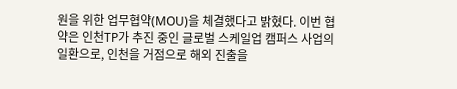원을 위한 업무협약(MOU)을 체결했다고 밝혔다. 이번 협약은 인천TP가 추진 중인 글로벌 스케일업 캠퍼스 사업의 일환으로, 인천을 거점으로 해외 진출을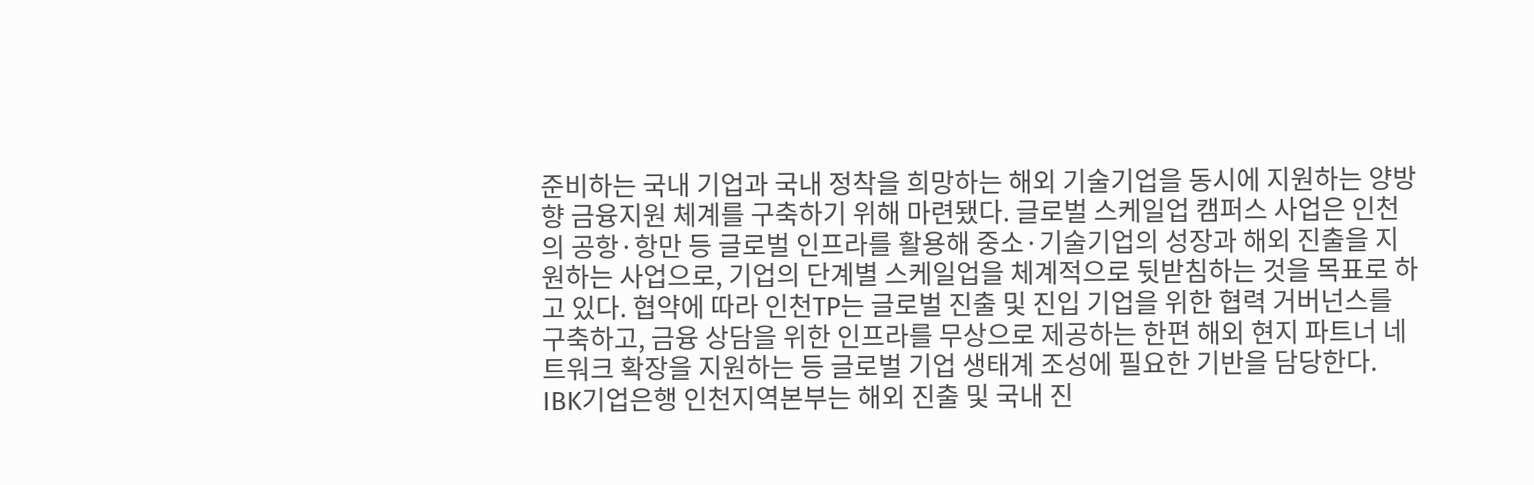준비하는 국내 기업과 국내 정착을 희망하는 해외 기술기업을 동시에 지원하는 양방향 금융지원 체계를 구축하기 위해 마련됐다. 글로벌 스케일업 캠퍼스 사업은 인천의 공항·항만 등 글로벌 인프라를 활용해 중소·기술기업의 성장과 해외 진출을 지원하는 사업으로, 기업의 단계별 스케일업을 체계적으로 뒷받침하는 것을 목표로 하고 있다. 협약에 따라 인천TP는 글로벌 진출 및 진입 기업을 위한 협력 거버넌스를 구축하고, 금융 상담을 위한 인프라를 무상으로 제공하는 한편 해외 현지 파트너 네트워크 확장을 지원하는 등 글로벌 기업 생태계 조성에 필요한 기반을 담당한다. IBK기업은행 인천지역본부는 해외 진출 및 국내 진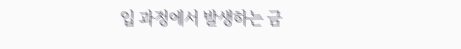입 과정에서 발생하는 금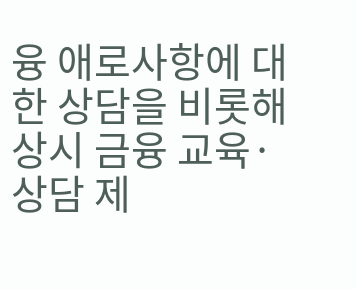융 애로사항에 대한 상담을 비롯해 상시 금융 교육·상담 제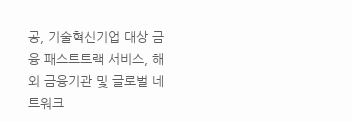공, 기술혁신기업 대상 금융 패스트트랙 서비스, 해외 금융기관 및 글로벌 네트워크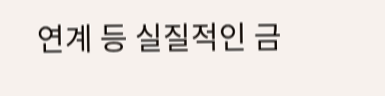연계 등 실질적인 금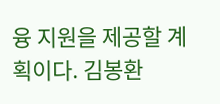융 지원을 제공할 계획이다. 김봉환